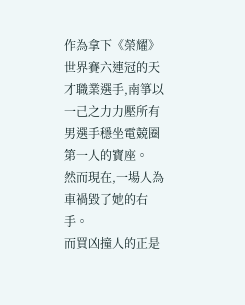作為拿下《榮耀》世界賽六連冠的天才職業選手,南箏以一己之力力壓所有男選手穩坐電競圈第一人的寶座。
然而現在,一場人為車禍毀了她的右手。
而買凶撞人的正是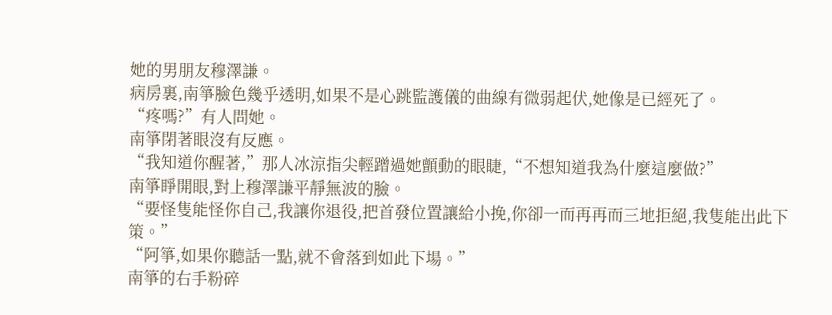她的男朋友穆澤謙。
病房裏,南箏臉色幾乎透明,如果不是心跳監護儀的曲線有微弱起伏,她像是已經死了。
“疼嗎?”有人問她。
南箏閉著眼沒有反應。
“我知道你醒著,”那人冰涼指尖輕蹭過她顫動的眼睫,“不想知道我為什麼這麼做?”
南箏睜開眼,對上穆澤謙平靜無波的臉。
“要怪隻能怪你自己,我讓你退役,把首發位置讓給小挽,你卻一而再再而三地拒絕,我隻能出此下策。”
“阿箏,如果你聽話一點,就不會落到如此下場。”
南箏的右手粉碎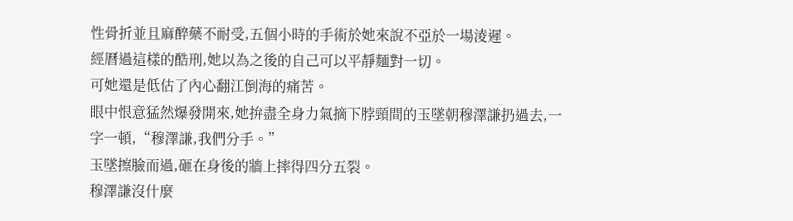性骨折並且麻醉藥不耐受,五個小時的手術於她來說不亞於一場淩遲。
經曆過這樣的酷刑,她以為之後的自己可以平靜麵對一切。
可她還是低估了內心翻江倒海的痛苦。
眼中恨意猛然爆發開來,她拚盡全身力氣摘下脖頸間的玉墜朝穆澤謙扔過去,一字一頓,“穆澤謙,我們分手。”
玉墜擦臉而過,砸在身後的牆上摔得四分五裂。
穆澤謙沒什麼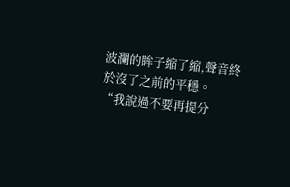波瀾的眸子縮了縮,聲音終於沒了之前的平穩。
“我說過不要再提分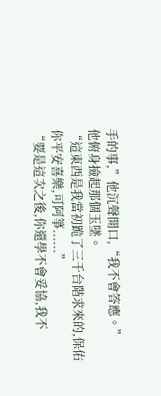手的事,”他沉聲開口,“我不會答應。”
他俯身撿起那個玉墜。
“這東西是我當初跪了三千台階求來的,保佑你平安喜樂,可阿箏......”
“要是這次之後,你還學不會妥協,我不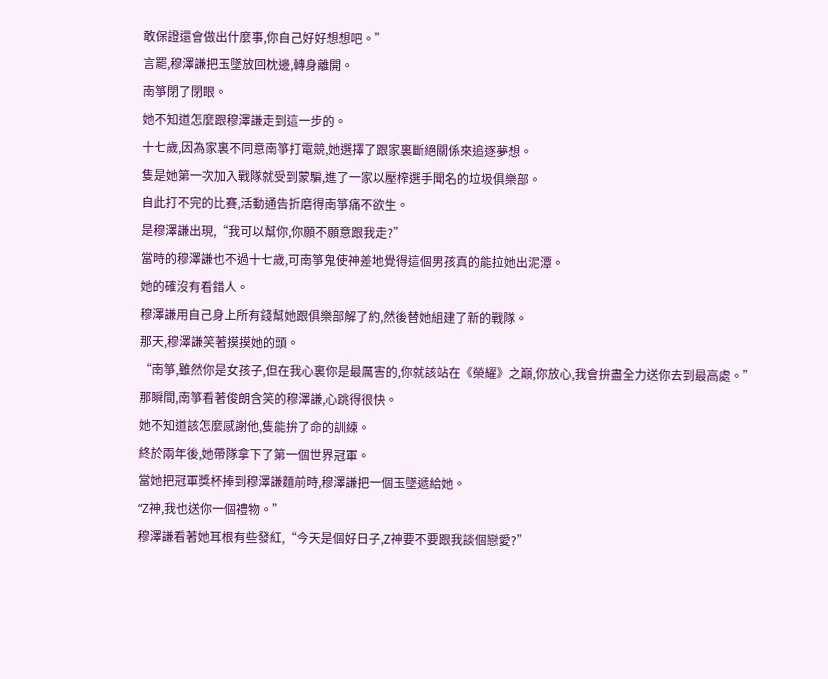敢保證還會做出什麼事,你自己好好想想吧。”
言罷,穆澤謙把玉墜放回枕邊,轉身離開。
南箏閉了閉眼。
她不知道怎麼跟穆澤謙走到這一步的。
十七歲,因為家裏不同意南箏打電競,她選擇了跟家裏斷絕關係來追逐夢想。
隻是她第一次加入戰隊就受到蒙騙,進了一家以壓榨選手聞名的垃圾俱樂部。
自此打不完的比賽,活動通告折磨得南箏痛不欲生。
是穆澤謙出現,“我可以幫你,你願不願意跟我走?”
當時的穆澤謙也不過十七歲,可南箏鬼使神差地覺得這個男孩真的能拉她出泥潭。
她的確沒有看錯人。
穆澤謙用自己身上所有錢幫她跟俱樂部解了約,然後替她組建了新的戰隊。
那天,穆澤謙笑著摸摸她的頭。
“南箏,雖然你是女孩子,但在我心裏你是最厲害的,你就該站在《榮耀》之巔,你放心,我會拚盡全力送你去到最高處。”
那瞬間,南箏看著俊朗含笑的穆澤謙,心跳得很快。
她不知道該怎麼感謝他,隻能拚了命的訓練。
終於兩年後,她帶隊拿下了第一個世界冠軍。
當她把冠軍獎杯捧到穆澤謙麵前時,穆澤謙把一個玉墜遞給她。
“Z神,我也送你一個禮物。”
穆澤謙看著她耳根有些發紅,“今天是個好日子,Z神要不要跟我談個戀愛?”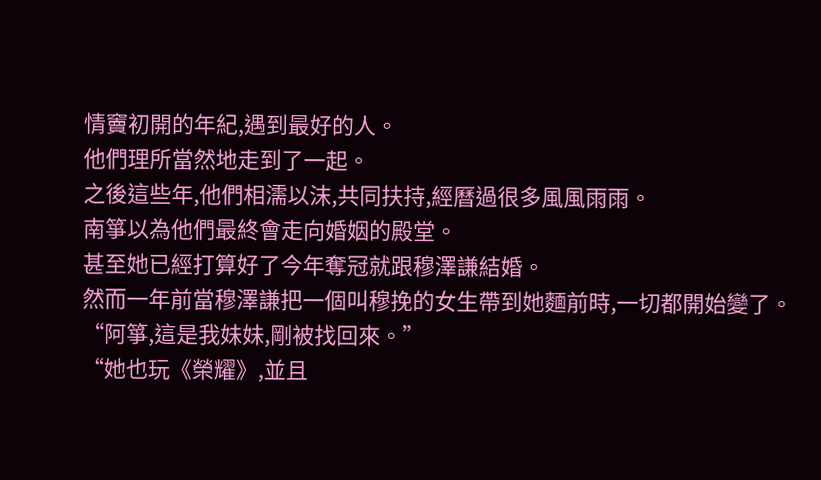情竇初開的年紀,遇到最好的人。
他們理所當然地走到了一起。
之後這些年,他們相濡以沫,共同扶持,經曆過很多風風雨雨。
南箏以為他們最終會走向婚姻的殿堂。
甚至她已經打算好了今年奪冠就跟穆澤謙結婚。
然而一年前當穆澤謙把一個叫穆挽的女生帶到她麵前時,一切都開始變了。
“阿箏,這是我妹妹,剛被找回來。”
“她也玩《榮耀》,並且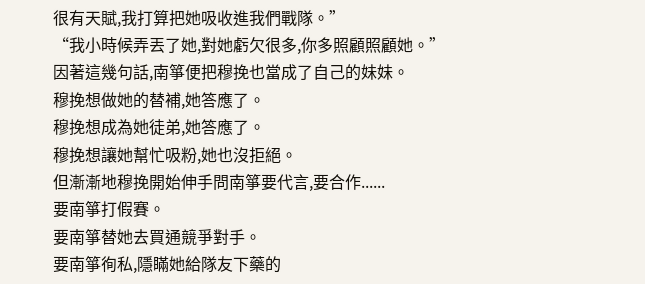很有天賦,我打算把她吸收進我們戰隊。”
“我小時候弄丟了她,對她虧欠很多,你多照顧照顧她。”
因著這幾句話,南箏便把穆挽也當成了自己的妹妹。
穆挽想做她的替補,她答應了。
穆挽想成為她徒弟,她答應了。
穆挽想讓她幫忙吸粉,她也沒拒絕。
但漸漸地穆挽開始伸手問南箏要代言,要合作......
要南箏打假賽。
要南箏替她去買通競爭對手。
要南箏徇私,隱瞞她給隊友下藥的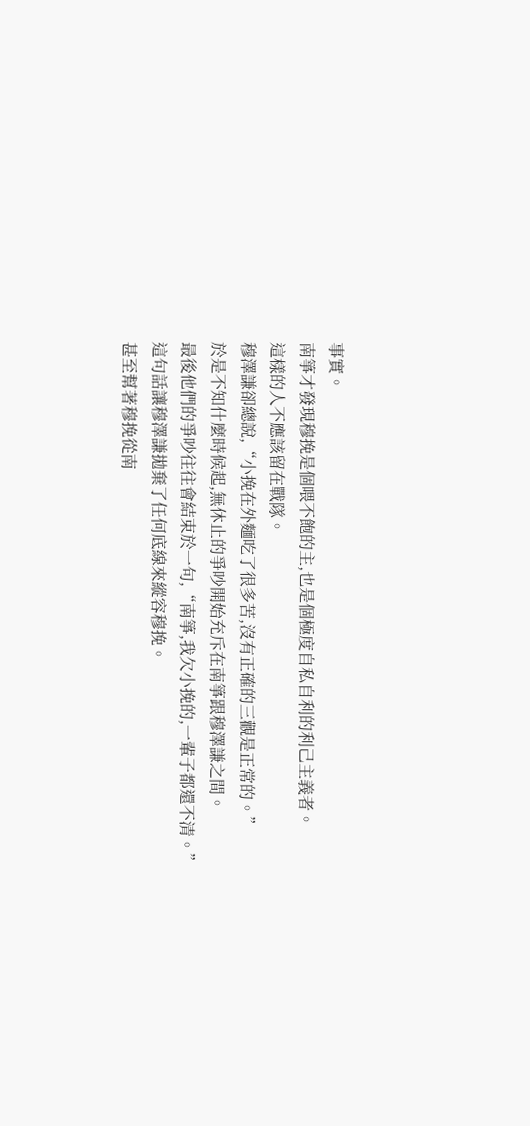事實。
南箏才發現穆挽是個喂不飽的主,也是個極度自私自利的利己主義者。
這樣的人不應該留在戰隊。
穆澤謙卻總說,“小挽在外麵吃了很多苦,沒有正確的三觀是正常的。”
於是不知什麼時候起,無休止的爭吵開始充斥在南箏跟穆澤謙之間。
最後他們的爭吵往往會結束於一句,“南箏,我欠小挽的,一輩子都還不清。”
這句話讓穆澤謙拋棄了任何底線來縱容穆挽。
甚至幫著穆挽從南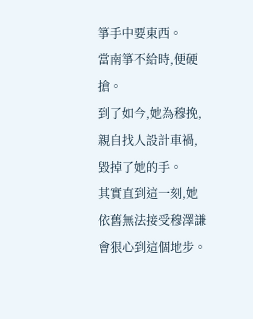箏手中要東西。
當南箏不給時,便硬搶。
到了如今,她為穆挽,親自找人設計車禍,毀掉了她的手。
其實直到這一刻,她依舊無法接受穆澤謙會狠心到這個地步。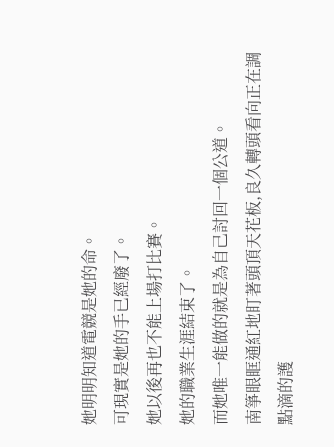她明明知道電競是她的命。
可現實是她的手已經廢了。
她以後再也不能上場打比賽。
她的職業生涯結束了。
而她唯一能做的就是為自己討回一個公道。
南箏眼眶通紅地盯著頭頂天花板,良久轉頭看向正在調點滴的護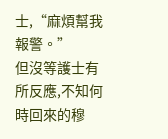士,“麻煩幫我報警。”
但沒等護士有所反應,不知何時回來的穆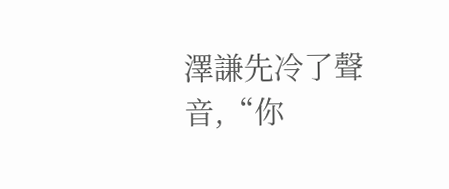澤謙先冷了聲音,“你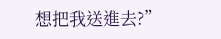想把我送進去?”